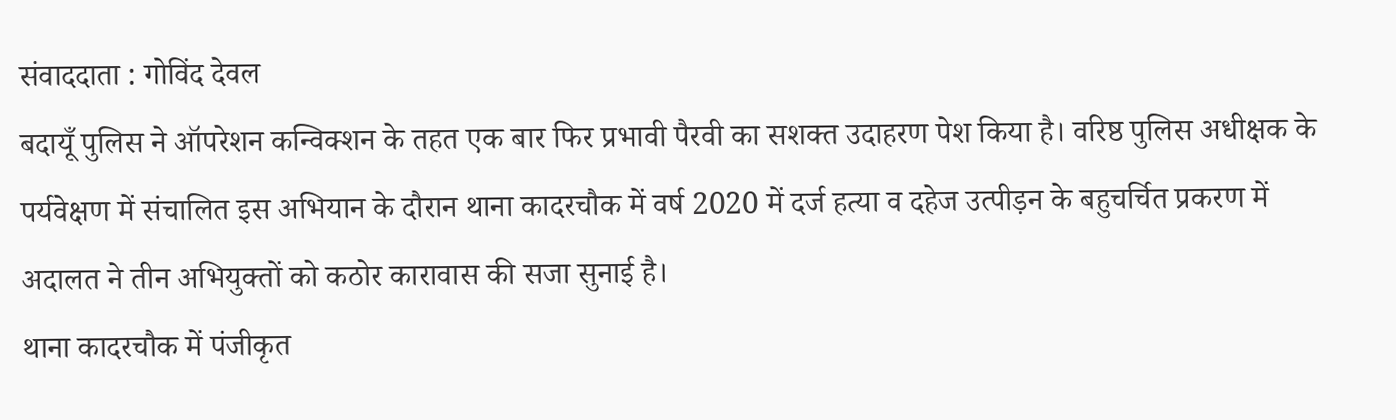संवाददाता : गोविंद देवल
बदायूँ पुलिस ने ऑपरेशन कन्विक्शन के तहत एक बार फिर प्रभावी पैरवी का सशक्त उदाहरण पेश किया है। वरिष्ठ पुलिस अधीक्षक के पर्यवेक्षण में संचालित इस अभियान के दौरान थाना कादरचौक में वर्ष 2020 में दर्ज हत्या व दहेज उत्पीड़न के बहुचर्चित प्रकरण में अदालत ने तीन अभियुक्तों को कठोर कारावास की सजा सुनाई है।
थाना कादरचौक में पंजीकृत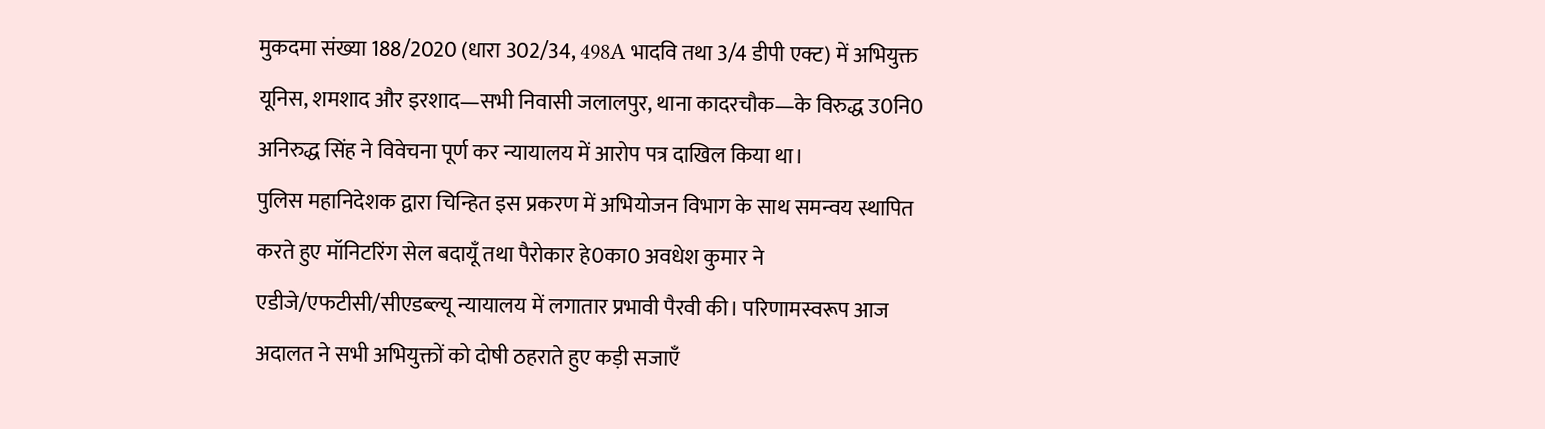मुकदमा संख्या 188/2020 (धारा 302/34, 498A भादवि तथा 3/4 डीपी एक्ट) में अभियुक्त यूनिस, शमशाद और इरशाद—सभी निवासी जलालपुर, थाना कादरचौक—के विरुद्ध उ0नि0 अनिरुद्ध सिंह ने विवेचना पूर्ण कर न्यायालय में आरोप पत्र दाखिल किया था।
पुलिस महानिदेशक द्वारा चिन्हित इस प्रकरण में अभियोजन विभाग के साथ समन्वय स्थापित करते हुए मॉनिटरिंग सेल बदायूँ तथा पैरोकार हे0का0 अवधेश कुमार ने एडीजे/एफटीसी/सीएडब्ल्यू न्यायालय में लगातार प्रभावी पैरवी की। परिणामस्वरूप आज अदालत ने सभी अभियुक्तों को दोषी ठहराते हुए कड़ी सजाएँ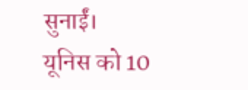सुनाईं।
यूनिस को 10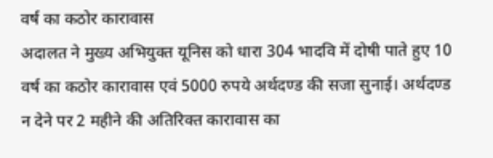वर्ष का कठोर कारावास
अदालत ने मुख्य अभियुक्त यूनिस को धारा 304 भादवि में दोषी पाते हुए 10 वर्ष का कठोर कारावास एवं 5000 रुपये अर्थदण्ड की सजा सुनाई। अर्थदण्ड न देने पर 2 महीने की अतिरिक्त कारावास का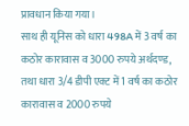प्रावधान किया गया।
साथ ही यूनिस को धारा 498A में 3 वर्ष का कठोर कारावास व 3000 रुपये अर्थदण्ड, तथा धारा 3/4 डीपी एक्ट में 1 वर्ष का कठोर कारावास व 2000 रुपये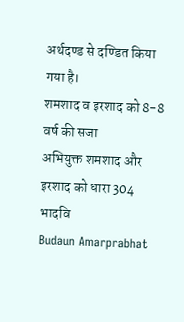अर्थदण्ड से दण्डित किया गया है।
शमशाद व इरशाद को 8-8 वर्ष की सजा
अभियुक्त शमशाद और इरशाद को धारा 304 भादवि
Budaun Amarprabhat